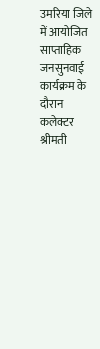उमरिया जिले में आयोजित साप्ताहिक जनसुनवाई कार्यक्रम के दौरान कलेक्टर श्रीमती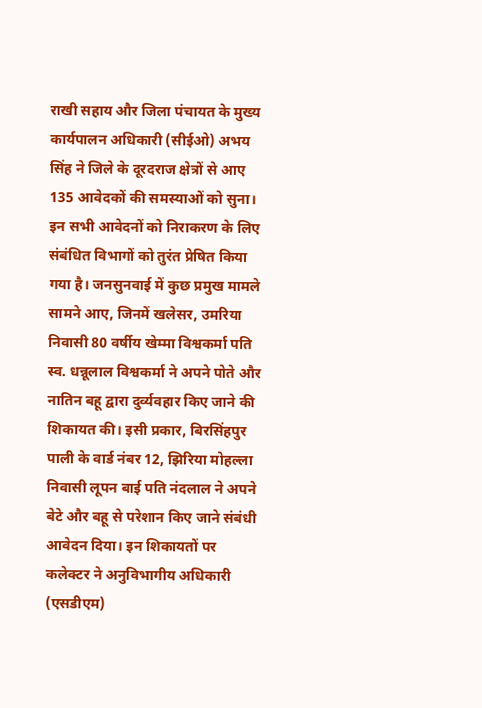राखी सहाय और जिला पंचायत के मुख्य कार्यपालन अधिकारी (सीईओ) अभय सिंह ने जिले के दूरदराज क्षेत्रों से आए 135 आवेदकों की समस्याओं को सुना। इन सभी आवेदनों को निराकरण के लिए संबंधित विभागों को तुरंत प्रेषित किया गया है। जनसुनवाई में कुछ प्रमुख मामले सामने आए, जिनमें खलेसर, उमरिया निवासी 80 वर्षीय खेम्मा विश्वकर्मा पति स्व. धन्नूलाल विश्वकर्मा ने अपने पोते और नातिन बहू द्वारा दुर्व्यवहार किए जाने की शिकायत की। इसी प्रकार, बिरसिंहपुर पाली के वार्ड नंबर 12, झिरिया मोहल्ला निवासी लूपन बाई पति नंदलाल ने अपने बेटे और बहू से परेशान किए जाने संबंधी आवेदन दिया। इन शिकायतों पर कलेक्टर ने अनुविभागीय अधिकारी (एसडीएम)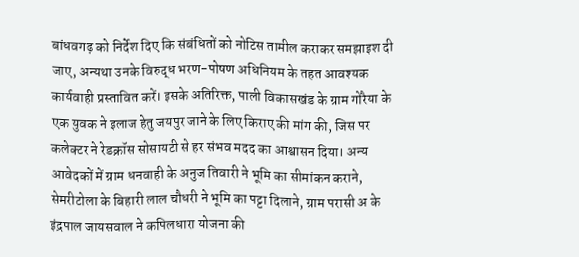बांधवगढ़ को निर्देश दिए कि संबंधितों को नोटिस तामील कराकर समझाइश दी जाए, अन्यथा उनके विरुद्ध भरण-पोषण अधिनियम के तहत आवश्यक कार्यवाही प्रस्तावित करें। इसके अतिरिक्त, पाली विकासखंड के ग्राम गोरैया के एक युवक ने इलाज हेतु जयपुर जाने के लिए किराए की मांग की, जिस पर कलेक्टर ने रेडक्रॉस सोसायटी से हर संभव मदद का आश्वासन दिया। अन्य आवेदकों में ग्राम धनवाही के अनुज तिवारी ने भूमि का सीमांकन कराने, सेमरीटोला के बिहारी लाल चौधरी ने भूमि का पट्टा दिलाने, ग्राम परासी अ के इंद्रपाल जायसवाल ने कपिलधारा योजना की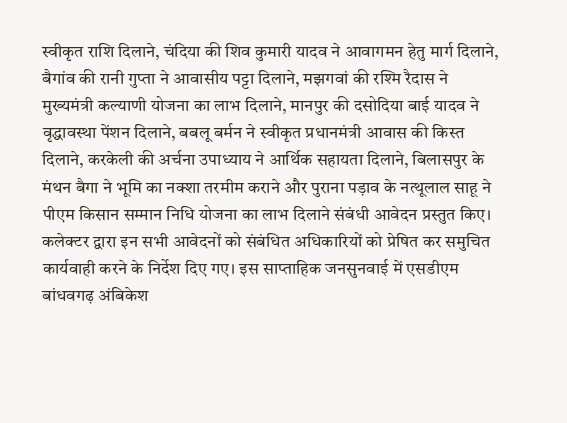स्वीकृत राशि दिलाने, चंदिया की शिव कुमारी यादव ने आवागमन हेतु मार्ग दिलाने, बैगांव की रानी गुप्ता ने आवासीय पट्टा दिलाने, मझगवां की रश्मि रैदास ने मुख्यमंत्री कल्याणी योजना का लाभ दिलाने, मानपुर की दसोदिया बाई यादव ने वृद्धावस्था पेंशन दिलाने, बबलू बर्मन ने स्वीकृत प्रधानमंत्री आवास की किस्त दिलाने, करकेली की अर्चना उपाध्याय ने आर्थिक सहायता दिलाने, बिलासपुर के मंथन बैगा ने भूमि का नक्शा तरमीम कराने और पुराना पड़ाव के नत्थूलाल साहू ने पीएम किसान सम्मान निधि योजना का लाभ दिलाने संबंधी आवेदन प्रस्तुत किए। कलेक्टर द्वारा इन सभी आवेदनों को संबंधित अधिकारियों को प्रेषित कर समुचित कार्यवाही करने के निर्देश दिए गए। इस साप्ताहिक जनसुनवाई में एसडीएम बांधवगढ़ अंबिकेश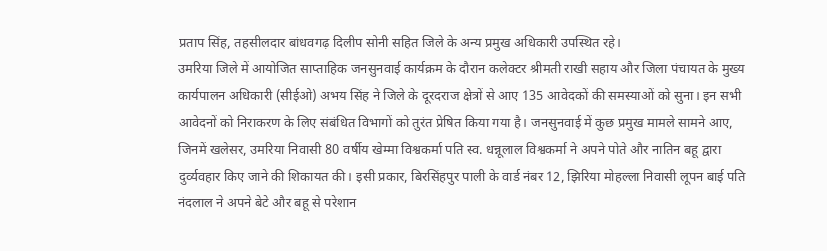प्रताप सिंह, तहसीलदार बांधवगढ़ दिलीप सोनी सहित जिले के अन्य प्रमुख अधिकारी उपस्थित रहे।
उमरिया जिले में आयोजित साप्ताहिक जनसुनवाई कार्यक्रम के दौरान कलेक्टर श्रीमती राखी सहाय और जिला पंचायत के मुख्य कार्यपालन अधिकारी (सीईओ) अभय सिंह ने जिले के दूरदराज क्षेत्रों से आए 135 आवेदकों की समस्याओं को सुना। इन सभी आवेदनों को निराकरण के लिए संबंधित विभागों को तुरंत प्रेषित किया गया है। जनसुनवाई में कुछ प्रमुख मामले सामने आए, जिनमें खलेसर, उमरिया निवासी 80 वर्षीय खेम्मा विश्वकर्मा पति स्व. धन्नूलाल विश्वकर्मा ने अपने पोते और नातिन बहू द्वारा दुर्व्यवहार किए जाने की शिकायत की। इसी प्रकार, बिरसिंहपुर पाली के वार्ड नंबर 12, झिरिया मोहल्ला निवासी लूपन बाई पति नंदलाल ने अपने बेटे और बहू से परेशान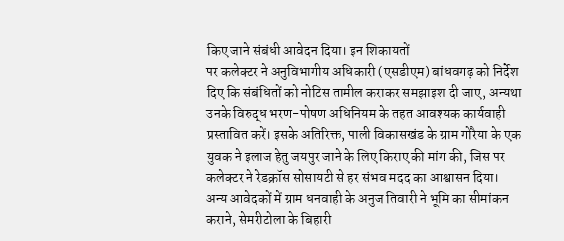किए जाने संबंधी आवेदन दिया। इन शिकायतों
पर कलेक्टर ने अनुविभागीय अधिकारी (एसडीएम) बांधवगढ़ को निर्देश दिए कि संबंधितों को नोटिस तामील कराकर समझाइश दी जाए, अन्यथा उनके विरुद्ध भरण-पोषण अधिनियम के तहत आवश्यक कार्यवाही प्रस्तावित करें। इसके अतिरिक्त, पाली विकासखंड के ग्राम गोरैया के एक युवक ने इलाज हेतु जयपुर जाने के लिए किराए की मांग की, जिस पर कलेक्टर ने रेडक्रॉस सोसायटी से हर संभव मदद का आश्वासन दिया। अन्य आवेदकों में ग्राम धनवाही के अनुज तिवारी ने भूमि का सीमांकन कराने, सेमरीटोला के बिहारी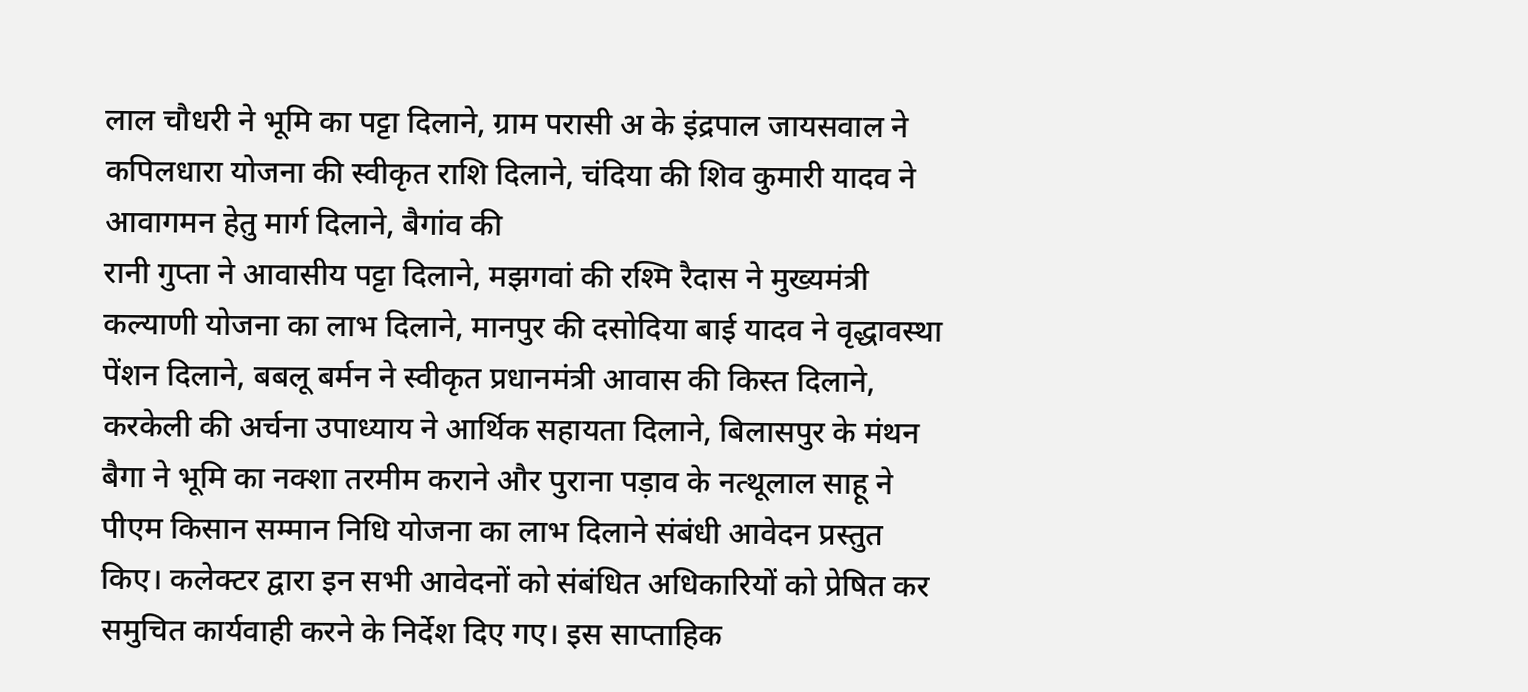लाल चौधरी ने भूमि का पट्टा दिलाने, ग्राम परासी अ के इंद्रपाल जायसवाल ने कपिलधारा योजना की स्वीकृत राशि दिलाने, चंदिया की शिव कुमारी यादव ने आवागमन हेतु मार्ग दिलाने, बैगांव की
रानी गुप्ता ने आवासीय पट्टा दिलाने, मझगवां की रश्मि रैदास ने मुख्यमंत्री कल्याणी योजना का लाभ दिलाने, मानपुर की दसोदिया बाई यादव ने वृद्धावस्था पेंशन दिलाने, बबलू बर्मन ने स्वीकृत प्रधानमंत्री आवास की किस्त दिलाने, करकेली की अर्चना उपाध्याय ने आर्थिक सहायता दिलाने, बिलासपुर के मंथन बैगा ने भूमि का नक्शा तरमीम कराने और पुराना पड़ाव के नत्थूलाल साहू ने पीएम किसान सम्मान निधि योजना का लाभ दिलाने संबंधी आवेदन प्रस्तुत किए। कलेक्टर द्वारा इन सभी आवेदनों को संबंधित अधिकारियों को प्रेषित कर समुचित कार्यवाही करने के निर्देश दिए गए। इस साप्ताहिक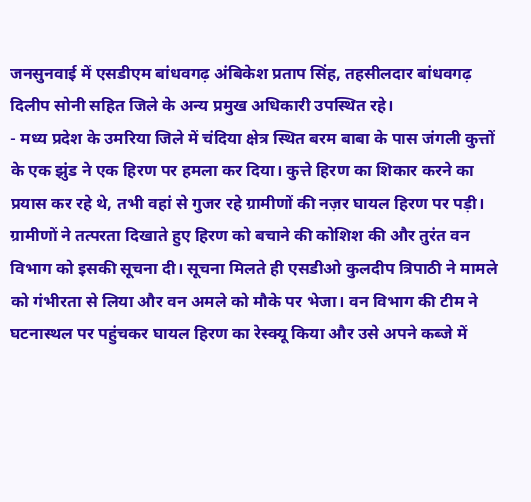जनसुनवाई में एसडीएम बांधवगढ़ अंबिकेश प्रताप सिंह, तहसीलदार बांधवगढ़ दिलीप सोनी सहित जिले के अन्य प्रमुख अधिकारी उपस्थित रहे।
- मध्य प्रदेश के उमरिया जिले में चंदिया क्षेत्र स्थित बरम बाबा के पास जंगली कुत्तों के एक झुंड ने एक हिरण पर हमला कर दिया। कुत्ते हिरण का शिकार करने का प्रयास कर रहे थे, तभी वहां से गुजर रहे ग्रामीणों की नज़र घायल हिरण पर पड़ी। ग्रामीणों ने तत्परता दिखाते हुए हिरण को बचाने की कोशिश की और तुरंत वन विभाग को इसकी सूचना दी। सूचना मिलते ही एसडीओ कुलदीप त्रिपाठी ने मामले को गंभीरता से लिया और वन अमले को मौके पर भेजा। वन विभाग की टीम ने घटनास्थल पर पहुंचकर घायल हिरण का रेस्क्यू किया और उसे अपने कब्जे में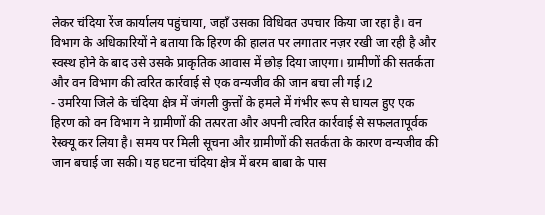लेकर चंदिया रेंज कार्यालय पहुंचाया, जहाँ उसका विधिवत उपचार किया जा रहा है। वन विभाग के अधिकारियों ने बताया कि हिरण की हालत पर लगातार नज़र रखी जा रही है और स्वस्थ होने के बाद उसे उसके प्राकृतिक आवास में छोड़ दिया जाएगा। ग्रामीणों की सतर्कता और वन विभाग की त्वरित कार्रवाई से एक वन्यजीव की जान बचा ली गई।2
- उमरिया जिले के चंदिया क्षेत्र में जंगली कुत्तों के हमले में गंभीर रूप से घायल हुए एक हिरण को वन विभाग ने ग्रामीणों की तत्परता और अपनी त्वरित कार्रवाई से सफलतापूर्वक रेस्क्यू कर लिया है। समय पर मिली सूचना और ग्रामीणों की सतर्कता के कारण वन्यजीव की जान बचाई जा सकी। यह घटना चंदिया क्षेत्र में बरम बाबा के पास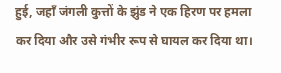हुई, जहाँ जंगली कुत्तों के झुंड ने एक हिरण पर हमला कर दिया और उसे गंभीर रूप से घायल कर दिया था।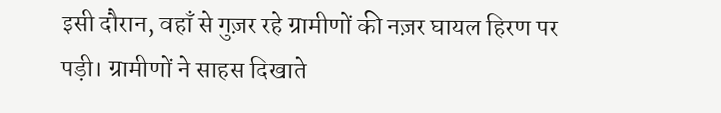इसी दौरान, वहाँ से गुज़र रहे ग्रामीणों की नज़र घायल हिरण पर पड़ी। ग्रामीणों ने साहस दिखाते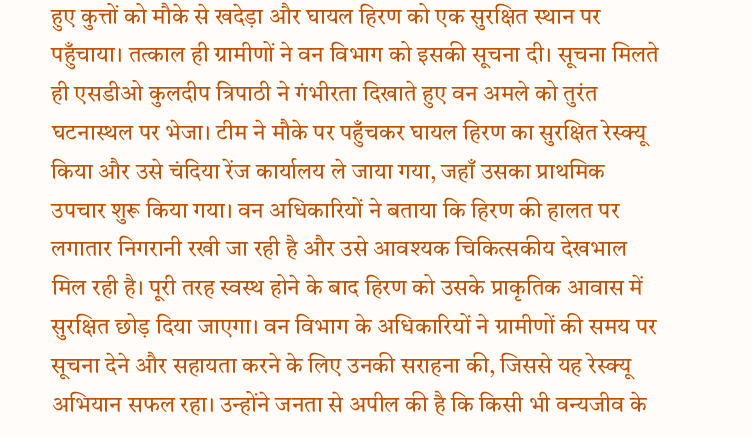हुए कुत्तों को मौके से खदेड़ा और घायल हिरण को एक सुरक्षित स्थान पर पहुँचाया। तत्काल ही ग्रामीणों ने वन विभाग को इसकी सूचना दी। सूचना मिलते ही एसडीओ कुलदीप त्रिपाठी ने गंभीरता दिखाते हुए वन अमले को तुरंत घटनास्थल पर भेजा। टीम ने मौके पर पहुँचकर घायल हिरण का सुरक्षित रेस्क्यू किया और उसे चंदिया रेंज कार्यालय ले जाया गया, जहाँ उसका प्राथमिक उपचार शुरू किया गया। वन अधिकारियों ने बताया कि हिरण की हालत पर लगातार निगरानी रखी जा रही है और उसे आवश्यक चिकित्सकीय देखभाल मिल रही है। पूरी तरह स्वस्थ होने के बाद हिरण को उसके प्राकृतिक आवास में सुरक्षित छोड़ दिया जाएगा। वन विभाग के अधिकारियों ने ग्रामीणों की समय पर सूचना देने और सहायता करने के लिए उनकी सराहना की, जिससे यह रेस्क्यू अभियान सफल रहा। उन्होंने जनता से अपील की है कि किसी भी वन्यजीव के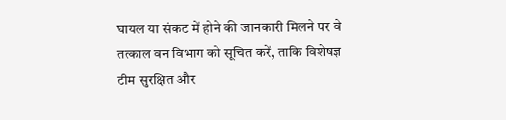घायल या संकट में होने की जानकारी मिलने पर वे तत्काल वन विभाग को सूचित करें, ताकि विशेषज्ञ टीम सुरक्षित और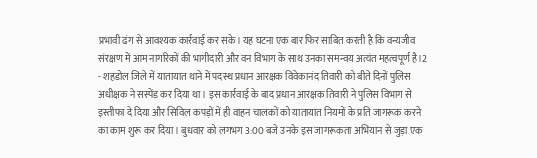प्रभावी ढंग से आवश्यक कार्रवाई कर सके। यह घटना एक बार फिर साबित करती है कि वन्यजीव संरक्षण में आम नागरिकों की भागीदारी और वन विभाग के साथ उनका समन्वय अत्यंत महत्वपूर्ण है।2
- शहडोल जिले में यातायात थाने में पदस्थ प्रधान आरक्षक विवेकानंद तिवारी को बीते दिनों पुलिस अधीक्षक ने सस्पेंड कर दिया था। इस कार्रवाई के बाद प्रधान आरक्षक तिवारी ने पुलिस विभाग से इस्तीफा दे दिया और सिविल कपड़ों में ही वाहन चालकों को यातायात नियमों के प्रति जागरूक करने का काम शुरू कर दिया। बुधवार को लगभग 3:00 बजे उनके इस जागरूकता अभियान से जुड़ा एक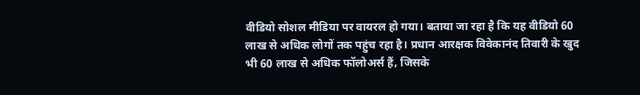वीडियो सोशल मीडिया पर वायरल हो गया। बताया जा रहा है कि यह वीडियो 60 लाख से अधिक लोगों तक पहुंच रहा है। प्रधान आरक्षक विवेकानंद तिवारी के खुद भी 60 लाख से अधिक फॉलोअर्स हैं, जिसके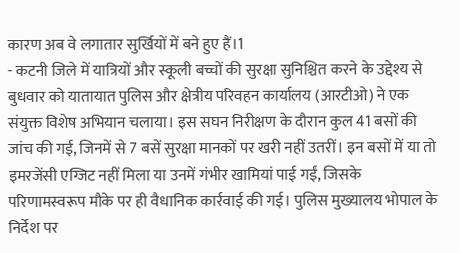कारण अब वे लगातार सुर्खियों में बने हुए हैं।1
- कटनी जिले में यात्रियों और स्कूली बच्चों की सुरक्षा सुनिश्चित करने के उद्देश्य से बुधवार को यातायात पुलिस और क्षेत्रीय परिवहन कार्यालय (आरटीओ) ने एक संयुक्त विशेष अभियान चलाया। इस सघन निरीक्षण के दौरान कुल 41 बसों की जांच की गई, जिनमें से 7 बसें सुरक्षा मानकों पर खरी नहीं उतरीं। इन बसों में या तो इमरजेंसी एग्जिट नहीं मिला या उनमें गंभीर खामियां पाई गईं, जिसके परिणामस्वरूप मौके पर ही वैधानिक कार्रवाई की गई। पुलिस मुख्यालय भोपाल के निर्देश पर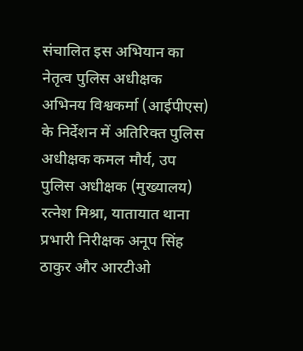संचालित इस अभियान का नेतृत्व पुलिस अधीक्षक अभिनय विश्वकर्मा (आईपीएस) के निर्देशन में अतिरिक्त पुलिस अधीक्षक कमल मौर्य, उप पुलिस अधीक्षक (मुख्यालय) रत्नेश मिश्रा, यातायात थाना प्रभारी निरीक्षक अनूप सिंह ठाकुर और आरटीओ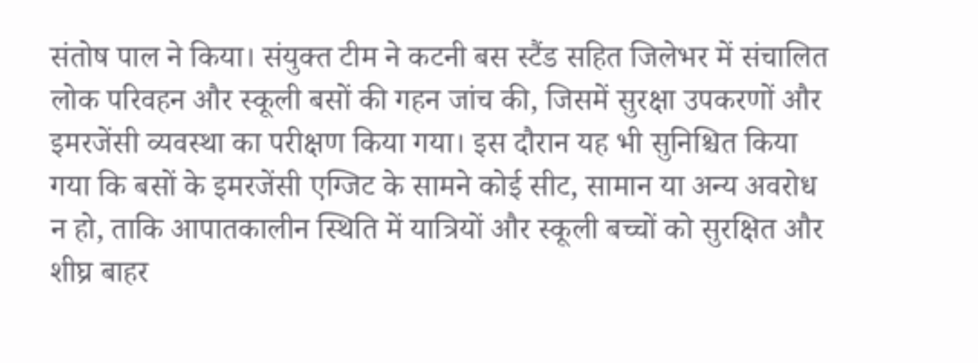संतोष पाल ने किया। संयुक्त टीम ने कटनी बस स्टैंड सहित जिलेभर में संचालित लोक परिवहन और स्कूली बसों की गहन जांच की, जिसमें सुरक्षा उपकरणों और इमरजेंसी व्यवस्था का परीक्षण किया गया। इस दौरान यह भी सुनिश्चित किया गया कि बसों के इमरजेंसी एग्जिट के सामने कोई सीट, सामान या अन्य अवरोध न हो, ताकि आपातकालीन स्थिति में यात्रियों और स्कूली बच्चों को सुरक्षित और शीघ्र बाहर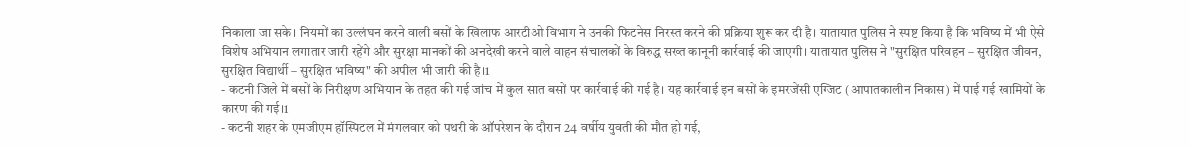निकाला जा सके। नियमों का उल्लंघन करने वाली बसों के खिलाफ आरटीओ विभाग ने उनकी फिटनेस निरस्त करने की प्रक्रिया शुरू कर दी है। यातायात पुलिस ने स्पष्ट किया है कि भविष्य में भी ऐसे विशेष अभियान लगातार जारी रहेंगे और सुरक्षा मानकों की अनदेखी करने वाले वाहन संचालकों के विरुद्ध सख्त कानूनी कार्रवाई की जाएगी। यातायात पुलिस ने "सुरक्षित परिवहन – सुरक्षित जीवन, सुरक्षित विद्यार्थी – सुरक्षित भविष्य" की अपील भी जारी की है।1
- कटनी जिले में बसों के निरीक्षण अभियान के तहत की गई जांच में कुल सात बसों पर कार्रवाई की गई है। यह कार्रवाई इन बसों के इमरजेंसी एग्जिट (आपातकालीन निकास) में पाई गई खामियों के कारण की गई।1
- कटनी शहर के एमजीएम हॉस्पिटल में मंगलवार को पथरी के ऑपरेशन के दौरान 24 वर्षीय युवती की मौत हो गई,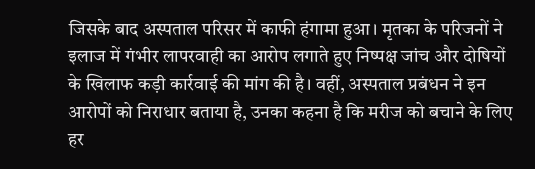जिसके बाद अस्पताल परिसर में काफी हंगामा हुआ। मृतका के परिजनों ने इलाज में गंभीर लापरवाही का आरोप लगाते हुए निष्पक्ष जांच और दोषियों के खिलाफ कड़ी कार्रवाई की मांग की है। वहीं, अस्पताल प्रबंधन ने इन आरोपों को निराधार बताया है, उनका कहना है कि मरीज को बचाने के लिए हर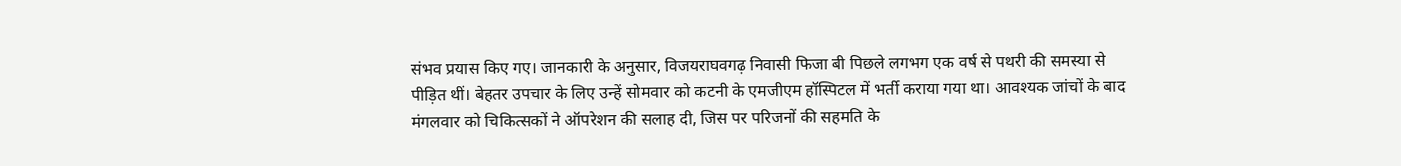संभव प्रयास किए गए। जानकारी के अनुसार, विजयराघवगढ़ निवासी फिजा बी पिछले लगभग एक वर्ष से पथरी की समस्या से पीड़ित थीं। बेहतर उपचार के लिए उन्हें सोमवार को कटनी के एमजीएम हॉस्पिटल में भर्ती कराया गया था। आवश्यक जांचों के बाद मंगलवार को चिकित्सकों ने ऑपरेशन की सलाह दी, जिस पर परिजनों की सहमति के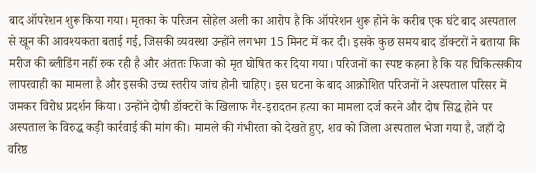बाद ऑपरेशन शुरू किया गया। मृतका के परिजन सोहेल अली का आरोप है कि ऑपरेशन शुरू होने के करीब एक घंटे बाद अस्पताल से खून की आवश्यकता बताई गई, जिसकी व्यवस्था उन्होंने लगभग 15 मिनट में कर दी। इसके कुछ समय बाद डॉक्टरों ने बताया कि मरीज की ब्लीडिंग नहीं रुक रही है और अंततः फिजा को मृत घोषित कर दिया गया। परिजनों का स्पष्ट कहना है कि यह चिकित्सकीय लापरवाही का मामला है और इसकी उच्च स्तरीय जांच होनी चाहिए। इस घटना के बाद आक्रोशित परिजनों ने अस्पताल परिसर में जमकर विरोध प्रदर्शन किया। उन्होंने दोषी डॉक्टरों के खिलाफ गैर-इरादतन हत्या का मामला दर्ज करने और दोष सिद्ध होने पर अस्पताल के विरुद्ध कड़ी कार्रवाई की मांग की। मामले की गंभीरता को देखते हुए, शव को जिला अस्पताल भेजा गया है, जहाँ दो वरिष्ठ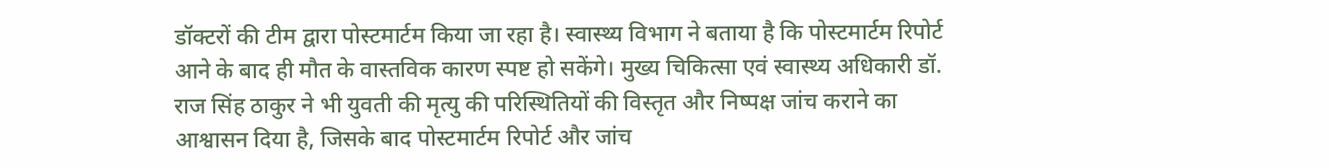डॉक्टरों की टीम द्वारा पोस्टमार्टम किया जा रहा है। स्वास्थ्य विभाग ने बताया है कि पोस्टमार्टम रिपोर्ट आने के बाद ही मौत के वास्तविक कारण स्पष्ट हो सकेंगे। मुख्य चिकित्सा एवं स्वास्थ्य अधिकारी डॉ. राज सिंह ठाकुर ने भी युवती की मृत्यु की परिस्थितियों की विस्तृत और निष्पक्ष जांच कराने का आश्वासन दिया है, जिसके बाद पोस्टमार्टम रिपोर्ट और जांच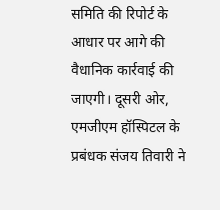समिति की रिपोर्ट के आधार पर आगे की वैधानिक कार्रवाई की जाएगी। दूसरी ओर, एमजीएम हॉस्पिटल के प्रबंधक संजय तिवारी ने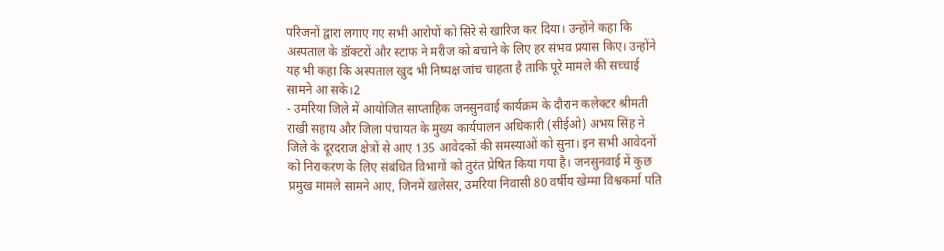परिजनों द्वारा लगाए गए सभी आरोपों को सिरे से खारिज कर दिया। उन्होंने कहा कि अस्पताल के डॉक्टरों और स्टाफ ने मरीज को बचाने के लिए हर संभव प्रयास किए। उन्होंने यह भी कहा कि अस्पताल खुद भी निष्पक्ष जांच चाहता है ताकि पूरे मामले की सच्चाई सामने आ सके।2
- उमरिया जिले में आयोजित साप्ताहिक जनसुनवाई कार्यक्रम के दौरान कलेक्टर श्रीमती राखी सहाय और जिला पंचायत के मुख्य कार्यपालन अधिकारी (सीईओ) अभय सिंह ने जिले के दूरदराज क्षेत्रों से आए 135 आवेदकों की समस्याओं को सुना। इन सभी आवेदनों को निराकरण के लिए संबंधित विभागों को तुरंत प्रेषित किया गया है। जनसुनवाई में कुछ प्रमुख मामले सामने आए, जिनमें खलेसर, उमरिया निवासी 80 वर्षीय खेम्मा विश्वकर्मा पति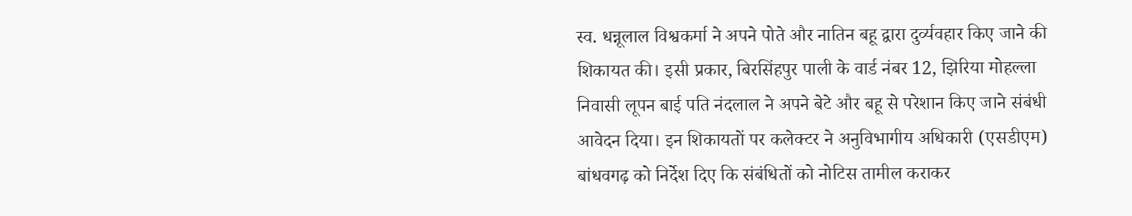स्व. धन्नूलाल विश्वकर्मा ने अपने पोते और नातिन बहू द्वारा दुर्व्यवहार किए जाने की शिकायत की। इसी प्रकार, बिरसिंहपुर पाली के वार्ड नंबर 12, झिरिया मोहल्ला निवासी लूपन बाई पति नंदलाल ने अपने बेटे और बहू से परेशान किए जाने संबंधी आवेदन दिया। इन शिकायतों पर कलेक्टर ने अनुविभागीय अधिकारी (एसडीएम) बांधवगढ़ को निर्देश दिए कि संबंधितों को नोटिस तामील कराकर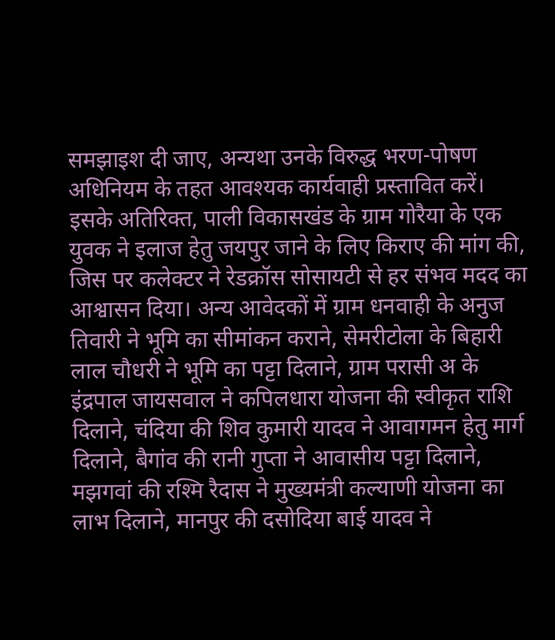समझाइश दी जाए, अन्यथा उनके विरुद्ध भरण-पोषण अधिनियम के तहत आवश्यक कार्यवाही प्रस्तावित करें। इसके अतिरिक्त, पाली विकासखंड के ग्राम गोरैया के एक युवक ने इलाज हेतु जयपुर जाने के लिए किराए की मांग की, जिस पर कलेक्टर ने रेडक्रॉस सोसायटी से हर संभव मदद का आश्वासन दिया। अन्य आवेदकों में ग्राम धनवाही के अनुज तिवारी ने भूमि का सीमांकन कराने, सेमरीटोला के बिहारी लाल चौधरी ने भूमि का पट्टा दिलाने, ग्राम परासी अ के इंद्रपाल जायसवाल ने कपिलधारा योजना की स्वीकृत राशि दिलाने, चंदिया की शिव कुमारी यादव ने आवागमन हेतु मार्ग दिलाने, बैगांव की रानी गुप्ता ने आवासीय पट्टा दिलाने, मझगवां की रश्मि रैदास ने मुख्यमंत्री कल्याणी योजना का लाभ दिलाने, मानपुर की दसोदिया बाई यादव ने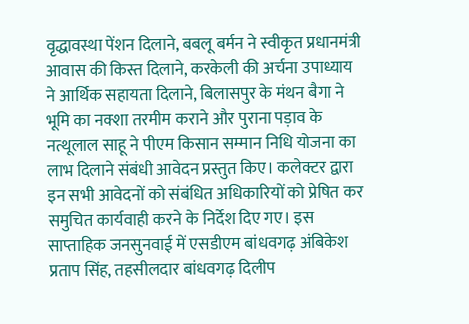वृद्धावस्था पेंशन दिलाने, बबलू बर्मन ने स्वीकृत प्रधानमंत्री आवास की किस्त दिलाने, करकेली की अर्चना उपाध्याय ने आर्थिक सहायता दिलाने, बिलासपुर के मंथन बैगा ने भूमि का नक्शा तरमीम कराने और पुराना पड़ाव के नत्थूलाल साहू ने पीएम किसान सम्मान निधि योजना का लाभ दिलाने संबंधी आवेदन प्रस्तुत किए। कलेक्टर द्वारा इन सभी आवेदनों को संबंधित अधिकारियों को प्रेषित कर समुचित कार्यवाही करने के निर्देश दिए गए। इस साप्ताहिक जनसुनवाई में एसडीएम बांधवगढ़ अंबिकेश प्रताप सिंह, तहसीलदार बांधवगढ़ दिलीप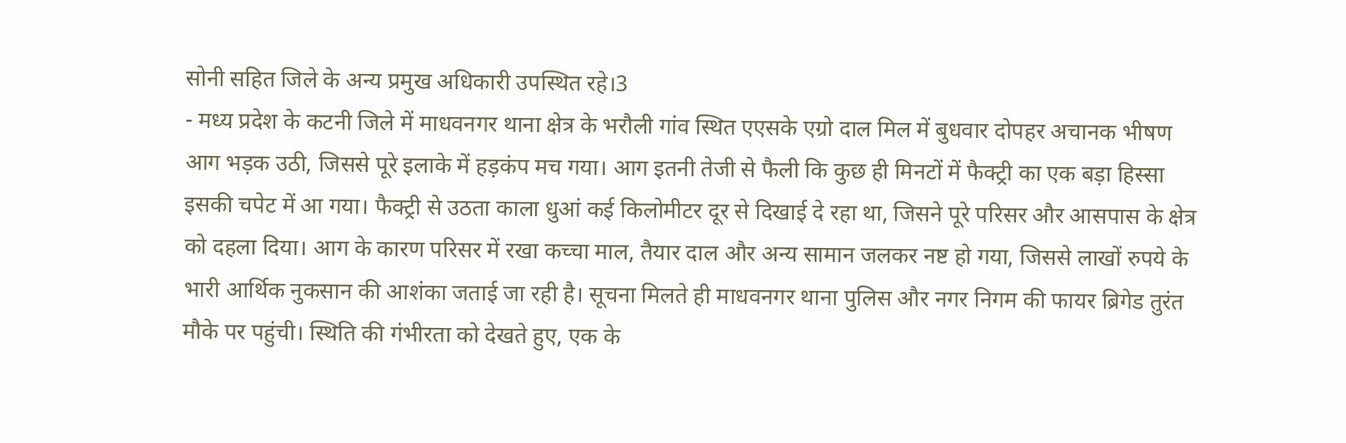सोनी सहित जिले के अन्य प्रमुख अधिकारी उपस्थित रहे।3
- मध्य प्रदेश के कटनी जिले में माधवनगर थाना क्षेत्र के भरौली गांव स्थित एएसके एग्रो दाल मिल में बुधवार दोपहर अचानक भीषण आग भड़क उठी, जिससे पूरे इलाके में हड़कंप मच गया। आग इतनी तेजी से फैली कि कुछ ही मिनटों में फैक्ट्री का एक बड़ा हिस्सा इसकी चपेट में आ गया। फैक्ट्री से उठता काला धुआं कई किलोमीटर दूर से दिखाई दे रहा था, जिसने पूरे परिसर और आसपास के क्षेत्र को दहला दिया। आग के कारण परिसर में रखा कच्चा माल, तैयार दाल और अन्य सामान जलकर नष्ट हो गया, जिससे लाखों रुपये के भारी आर्थिक नुकसान की आशंका जताई जा रही है। सूचना मिलते ही माधवनगर थाना पुलिस और नगर निगम की फायर ब्रिगेड तुरंत मौके पर पहुंची। स्थिति की गंभीरता को देखते हुए, एक के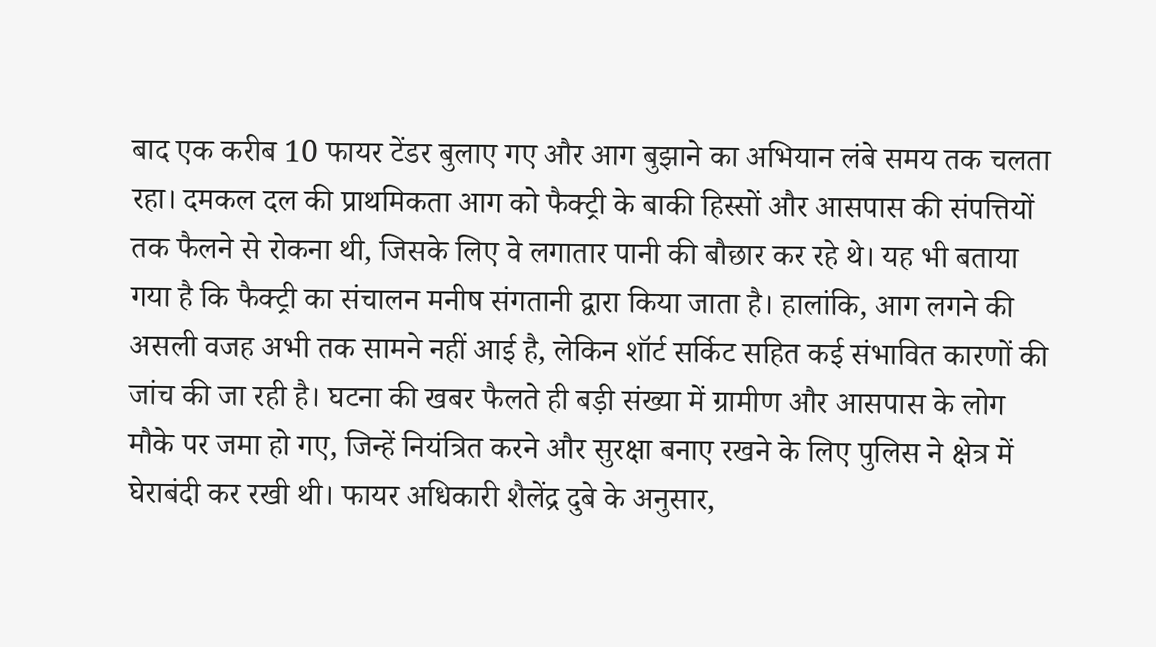बाद एक करीब 10 फायर टेंडर बुलाए गए और आग बुझाने का अभियान लंबे समय तक चलता रहा। दमकल दल की प्राथमिकता आग को फैक्ट्री के बाकी हिस्सों और आसपास की संपत्तियों तक फैलने से रोकना थी, जिसके लिए वे लगातार पानी की बौछार कर रहे थे। यह भी बताया गया है कि फैक्ट्री का संचालन मनीष संगतानी द्वारा किया जाता है। हालांकि, आग लगने की असली वजह अभी तक सामने नहीं आई है, लेकिन शॉर्ट सर्किट सहित कई संभावित कारणों की जांच की जा रही है। घटना की खबर फैलते ही बड़ी संख्या में ग्रामीण और आसपास के लोग मौके पर जमा हो गए, जिन्हें नियंत्रित करने और सुरक्षा बनाए रखने के लिए पुलिस ने क्षेत्र में घेराबंदी कर रखी थी। फायर अधिकारी शैलेंद्र दुबे के अनुसार,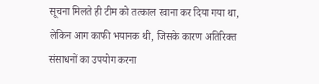सूचना मिलते ही टीम को तत्काल रवाना कर दिया गया था, लेकिन आग काफी भयानक थी, जिसके कारण अतिरिक्त संसाधनों का उपयोग करना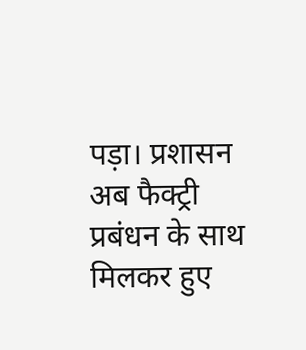पड़ा। प्रशासन अब फैक्ट्री प्रबंधन के साथ मिलकर हुए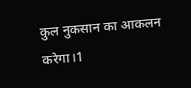कुल नुकसान का आकलन करेगा।1